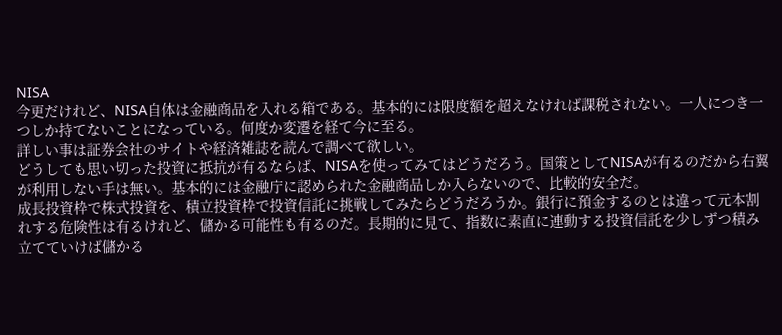NISA
今更だけれど、NISA自体は金融商品を入れる箱である。基本的には限度額を超えなければ課税されない。一人につき一つしか持てないことになっている。何度か変遷を経て今に至る。
詳しい事は証券会社のサイトや経済雑誌を読んで調べて欲しい。
どうしても思い切った投資に抵抗が有るならば、NISAを使ってみてはどうだろう。国策としてNISAが有るのだから右翼が利用しない手は無い。基本的には金融庁に認められた金融商品しか入らないので、比較的安全だ。
成長投資枠で株式投資を、積立投資枠で投資信託に挑戦してみたらどうだろうか。銀行に預金するのとは違って元本割れする危険性は有るけれど、儲かる可能性も有るのだ。長期的に見て、指数に素直に連動する投資信託を少しずつ積み立てていけば儲かる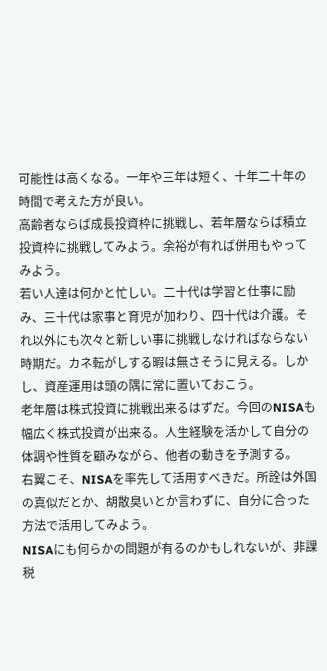可能性は高くなる。一年や三年は短く、十年二十年の時間で考えた方が良い。
高齢者ならば成長投資枠に挑戦し、若年層ならば積立投資枠に挑戦してみよう。余裕が有れば併用もやってみよう。
若い人達は何かと忙しい。二十代は学習と仕事に励み、三十代は家事と育児が加わり、四十代は介護。それ以外にも次々と新しい事に挑戦しなければならない時期だ。カネ転がしする暇は無さそうに見える。しかし、資産運用は頭の隅に常に置いておこう。
老年層は株式投資に挑戦出来るはずだ。今回のNISAも幅広く株式投資が出来る。人生経験を活かして自分の体調や性質を顧みながら、他者の動きを予測する。
右翼こそ、NISAを率先して活用すべきだ。所詮は外国の真似だとか、胡散臭いとか言わずに、自分に合った方法で活用してみよう。
NISAにも何らかの問題が有るのかもしれないが、非課税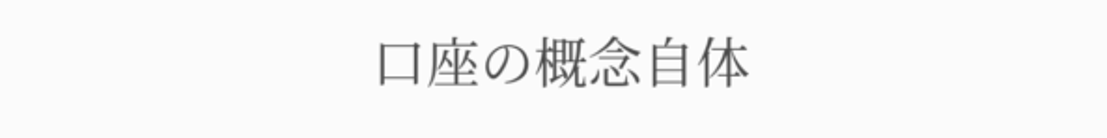口座の概念自体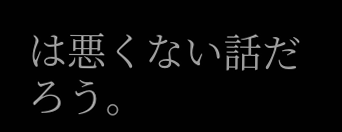は悪くない話だろう。